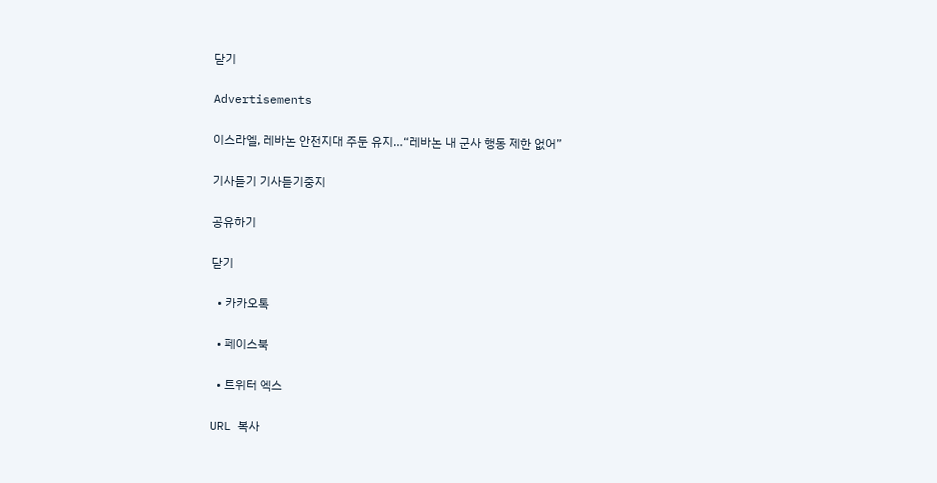닫기

Advertisements

이스라엘, 레바논 안전지대 주둔 유지…“레바논 내 군사 행동 제한 없어”

기사듣기 기사듣기중지

공유하기

닫기

  • 카카오톡

  • 페이스북

  • 트위터 엑스

URL 복사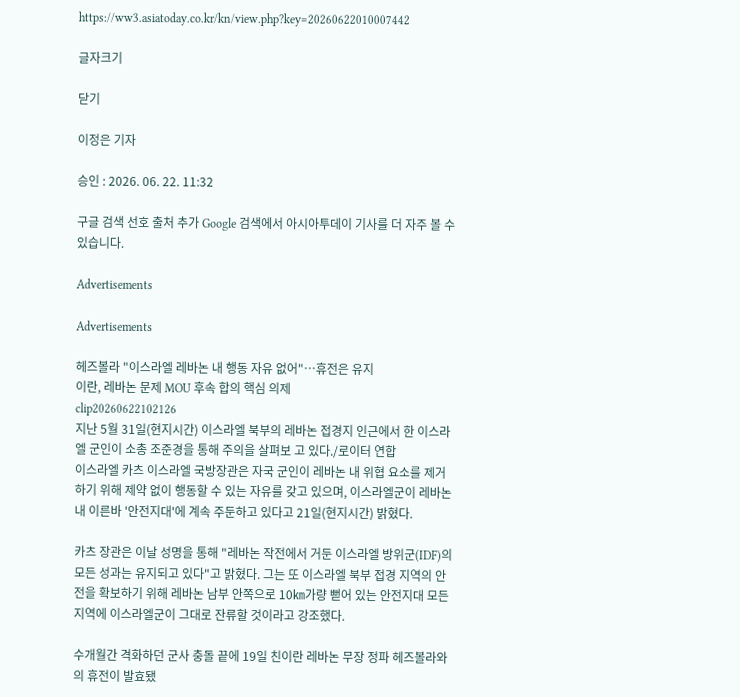https://ww3.asiatoday.co.kr/kn/view.php?key=20260622010007442

글자크기

닫기

이정은 기자

승인 : 2026. 06. 22. 11:32

구글 검색 선호 출처 추가 Google 검색에서 아시아투데이 기사를 더 자주 볼 수 있습니다.

Advertisements

Advertisements

헤즈볼라 "이스라엘 레바논 내 행동 자유 없어"…휴전은 유지
이란, 레바논 문제 MOU 후속 합의 핵심 의제
clip20260622102126
지난 5월 31일(현지시간) 이스라엘 북부의 레바논 접경지 인근에서 한 이스라엘 군인이 소총 조준경을 통해 주의을 살펴보 고 있다./로이터 연합
이스라엘 카츠 이스라엘 국방장관은 자국 군인이 레바논 내 위협 요소를 제거하기 위해 제약 없이 행동할 수 있는 자유를 갖고 있으며, 이스라엘군이 레바논 내 이른바 '안전지대'에 계속 주둔하고 있다고 21일(현지시간) 밝혔다.

카츠 장관은 이날 성명을 통해 "레바논 작전에서 거둔 이스라엘 방위군(IDF)의 모든 성과는 유지되고 있다"고 밝혔다. 그는 또 이스라엘 북부 접경 지역의 안전을 확보하기 위해 레바논 남부 안쪽으로 10㎞가량 뻗어 있는 안전지대 모든 지역에 이스라엘군이 그대로 잔류할 것이라고 강조했다.

수개월간 격화하던 군사 충돌 끝에 19일 친이란 레바논 무장 정파 헤즈볼라와의 휴전이 발효됐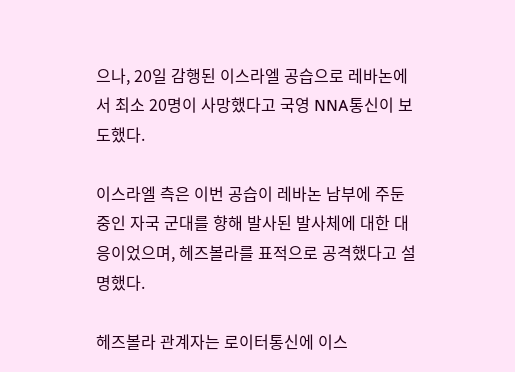으나, 20일 감행된 이스라엘 공습으로 레바논에서 최소 20명이 사망했다고 국영 NNA통신이 보도했다.

이스라엘 측은 이번 공습이 레바논 남부에 주둔 중인 자국 군대를 향해 발사된 발사체에 대한 대응이었으며, 헤즈볼라를 표적으로 공격했다고 설명했다.

헤즈볼라 관계자는 로이터통신에 이스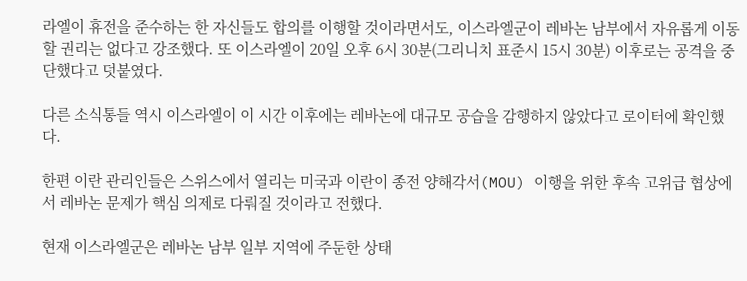라엘이 휴전을 준수하는 한 자신들도 합의를 이행할 것이라면서도, 이스라엘군이 레바논 남부에서 자유롭게 이동할 권리는 없다고 강조했다. 또 이스라엘이 20일 오후 6시 30분(그리니치 표준시 15시 30분) 이후로는 공격을 중단했다고 덧붙였다.

다른 소식통들 역시 이스라엘이 이 시간 이후에는 레바논에 대규모 공습을 감행하지 않았다고 로이터에 확인했다.

한편 이란 관리인들은 스위스에서 열리는 미국과 이란이 종전 양해각서(MOU) 이행을 위한 후속 고위급 협상에서 레바논 문제가 핵심 의제로 다뤄질 것이라고 전했다.

현재 이스라엘군은 레바논 남부 일부 지역에 주둔한 상태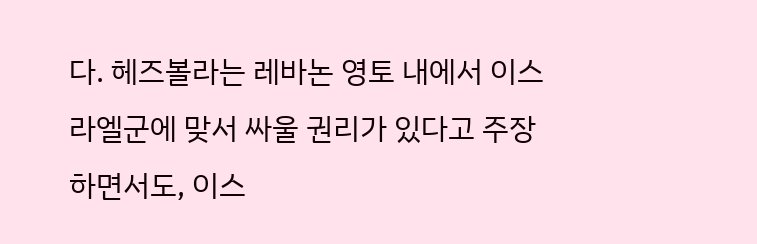다. 헤즈볼라는 레바논 영토 내에서 이스라엘군에 맞서 싸울 권리가 있다고 주장하면서도, 이스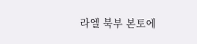라엘 북부 본토에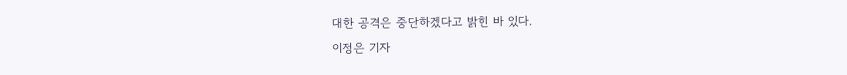대한 공격은 중단하겠다고 밝힌 바 있다.
이정은 기자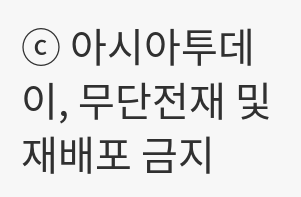ⓒ 아시아투데이, 무단전재 및 재배포 금지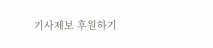기사제보 후원하기